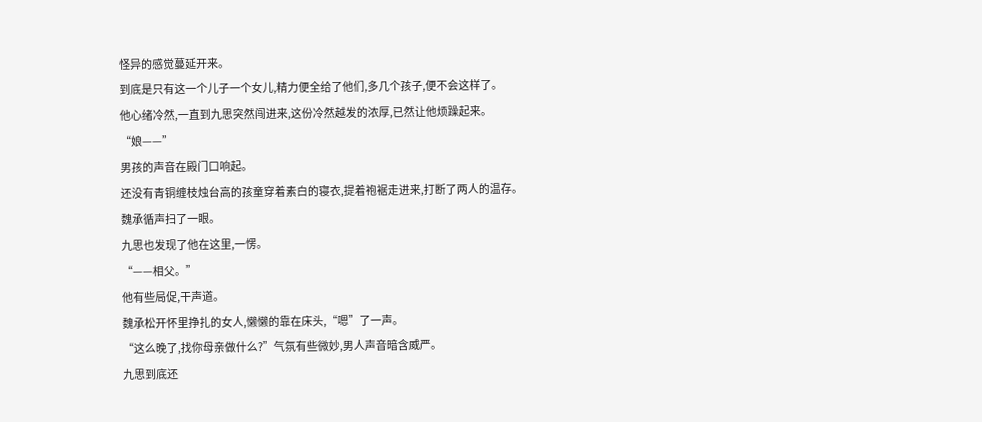怪异的感觉蔓延开来。
到底是只有这一个儿子一个女儿,精力便全给了他们,多几个孩子,便不会这样了。
他心绪冷然,一直到九思突然闯进来,这份冷然越发的浓厚,已然让他烦躁起来。
“娘——”
男孩的声音在殿门口响起。
还没有青铜缠枝烛台高的孩童穿着素白的寝衣,提着袍裾走进来,打断了两人的温存。
魏承循声扫了一眼。
九思也发现了他在这里,一愣。
“——相父。”
他有些局促,干声道。
魏承松开怀里挣扎的女人,懒懒的靠在床头,“嗯”了一声。
“这么晚了,找你母亲做什么?”气氛有些微妙,男人声音暗含威严。
九思到底还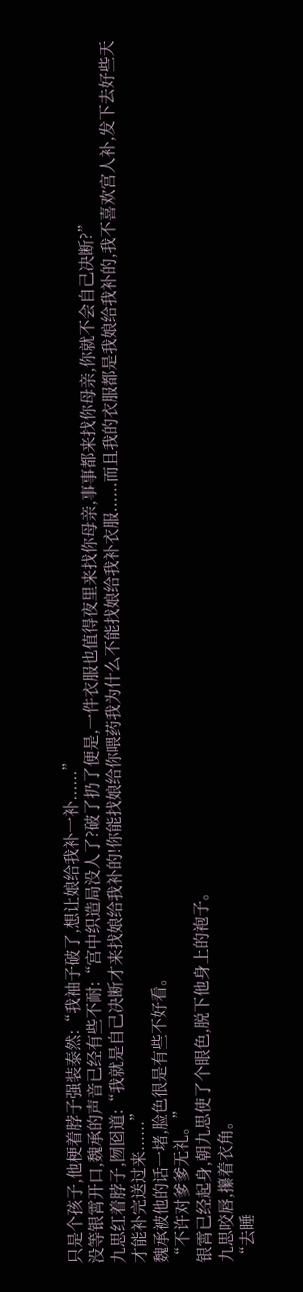只是个孩子,他梗着脖子强装泰然:“我袖子破了,想让娘给我补一补......”
没等银霄开口,魏承的声音已经有些不耐:“宫中织造局没人了?破了扔了便是,一件衣服也值得夜里来找你母亲,事事都来找你母亲,你就不会自己决断?”
九思红着脖子,囫囵道:“我就是自己决断才来找娘给我补的!你能找娘给你喂药我为什么不能找娘给我补衣服......而且我的衣服都是我娘给我补的,我不喜欢宫人补,发下去好些天才能补完送过来......”
魏承被他的话一堵,脸色很是有些不好看。
“不许对爹爹无礼。”
银霄已经起身,朝九思使了个眼色,脱下他身上的袍子。
九思咬唇,攥着衣角。
“去睡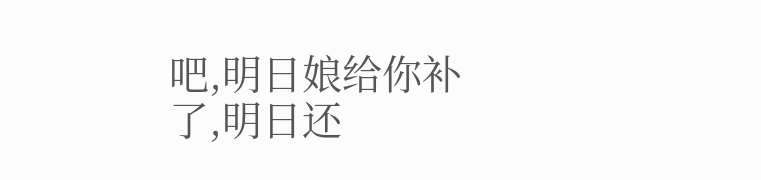吧,明日娘给你补了,明日还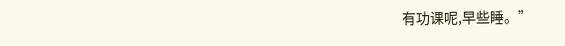有功课呢,早些睡。”